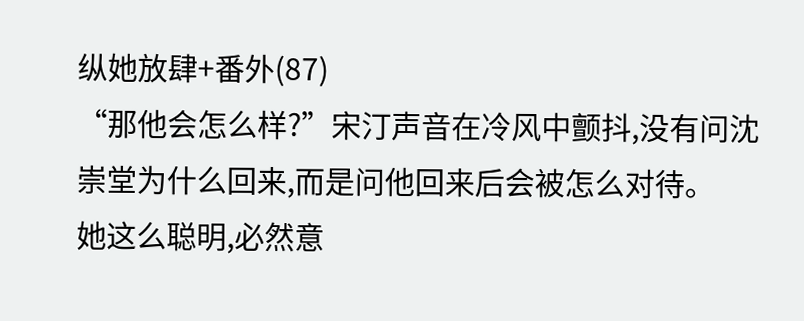纵她放肆+番外(87)
“那他会怎么样?”宋汀声音在冷风中颤抖,没有问沈崇堂为什么回来,而是问他回来后会被怎么对待。
她这么聪明,必然意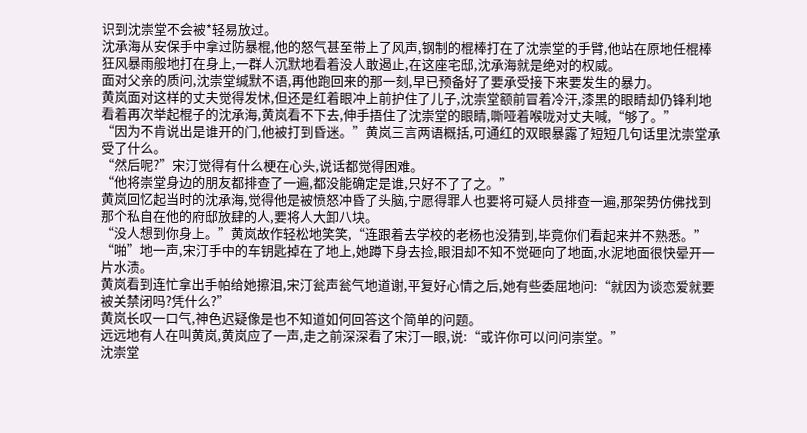识到沈崇堂不会被*轻易放过。
沈承海从安保手中拿过防暴棍,他的怒气甚至带上了风声,钢制的棍棒打在了沈崇堂的手臂,他站在原地任棍棒狂风暴雨般地打在身上,一群人沉默地看着没人敢遏止,在这座宅邸,沈承海就是绝对的权威。
面对父亲的质问,沈崇堂缄默不语,再他跑回来的那一刻,早已预备好了要承受接下来要发生的暴力。
黄岚面对这样的丈夫觉得发怵,但还是红着眼冲上前护住了儿子,沈崇堂额前冒着冷汗,漆黑的眼睛却仍锋利地看着再次举起棍子的沈承海,黄岚看不下去,伸手捂住了沈崇堂的眼睛,嘶哑着喉咙对丈夫喊,“够了。”
“因为不肯说出是谁开的门,他被打到昏迷。”黄岚三言两语概括,可通红的双眼暴露了短短几句话里沈崇堂承受了什么。
“然后呢?”宋汀觉得有什么梗在心头,说话都觉得困难。
“他将崇堂身边的朋友都排查了一遍,都没能确定是谁,只好不了了之。”
黄岚回忆起当时的沈承海,觉得他是被愤怒冲昏了头脑,宁愿得罪人也要将可疑人员排查一遍,那架势仿佛找到那个私自在他的府邸放肆的人,要将人大卸八块。
“没人想到你身上。”黄岚故作轻松地笑笑,“连跟着去学校的老杨也没猜到,毕竟你们看起来并不熟悉。”
“啪”地一声,宋汀手中的车钥匙掉在了地上,她蹲下身去捡,眼泪却不知不觉砸向了地面,水泥地面很快晕开一片水渍。
黄岚看到连忙拿出手帕给她擦泪,宋汀瓮声瓮气地道谢,平复好心情之后,她有些委屈地问:“就因为谈恋爱就要被关禁闭吗?凭什么?”
黄岚长叹一口气,神色迟疑像是也不知道如何回答这个简单的问题。
远远地有人在叫黄岚,黄岚应了一声,走之前深深看了宋汀一眼,说:“或许你可以问问崇堂。”
沈崇堂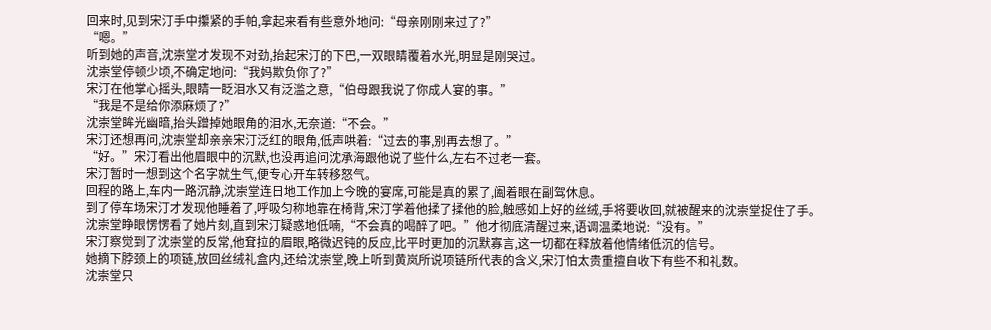回来时,见到宋汀手中攥紧的手帕,拿起来看有些意外地问:“母亲刚刚来过了?”
“嗯。”
听到她的声音,沈崇堂才发现不对劲,抬起宋汀的下巴,一双眼睛覆着水光,明显是刚哭过。
沈崇堂停顿少顷,不确定地问:“我妈欺负你了?”
宋汀在他掌心摇头,眼睛一眨泪水又有泛滥之意,“伯母跟我说了你成人宴的事。”
“我是不是给你添麻烦了?”
沈崇堂眸光幽暗,抬头蹭掉她眼角的泪水,无奈道:“不会。”
宋汀还想再问,沈崇堂却亲亲宋汀泛红的眼角,低声哄着:“过去的事,别再去想了。”
“好。”宋汀看出他眉眼中的沉默,也没再追问沈承海跟他说了些什么,左右不过老一套。
宋汀暂时一想到这个名字就生气,便专心开车转移怒气。
回程的路上,车内一路沉静,沈崇堂连日地工作加上今晚的宴席,可能是真的累了,阖着眼在副驾休息。
到了停车场宋汀才发现他睡着了,呼吸匀称地靠在椅背,宋汀学着他揉了揉他的脸,触感如上好的丝绒,手将要收回,就被醒来的沈崇堂捉住了手。
沈崇堂睁眼愣愣看了她片刻,直到宋汀疑惑地低喃,“不会真的喝醉了吧。”他才彻底清醒过来,语调温柔地说:“没有。”
宋汀察觉到了沈崇堂的反常,他耷拉的眉眼,略微迟钝的反应,比平时更加的沉默寡言,这一切都在释放着他情绪低沉的信号。
她摘下脖颈上的项链,放回丝绒礼盒内,还给沈崇堂,晚上听到黄岚所说项链所代表的含义,宋汀怕太贵重擅自收下有些不和礼数。
沈崇堂只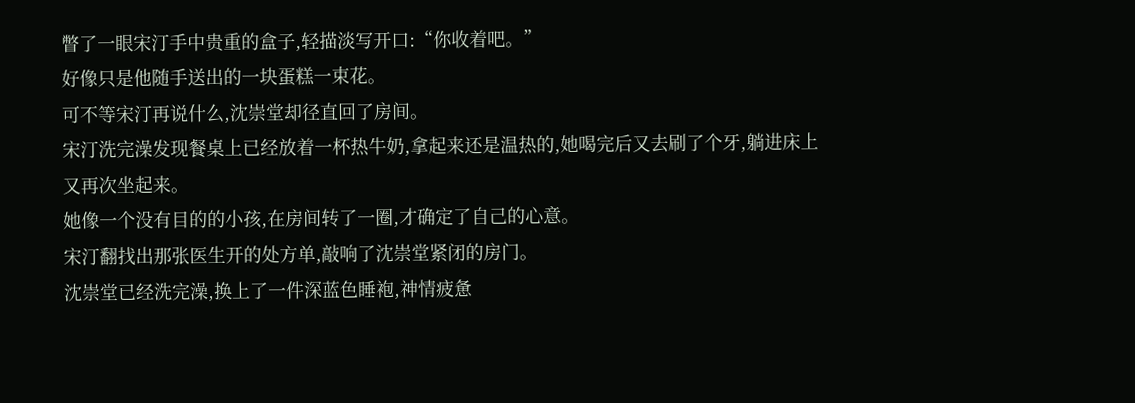瞥了一眼宋汀手中贵重的盒子,轻描淡写开口:“你收着吧。”
好像只是他随手送出的一块蛋糕一束花。
可不等宋汀再说什么,沈崇堂却径直回了房间。
宋汀洗完澡发现餐桌上已经放着一杯热牛奶,拿起来还是温热的,她喝完后又去刷了个牙,躺进床上又再次坐起来。
她像一个没有目的的小孩,在房间转了一圈,才确定了自己的心意。
宋汀翻找出那张医生开的处方单,敲响了沈崇堂紧闭的房门。
沈崇堂已经洗完澡,换上了一件深蓝色睡袍,神情疲惫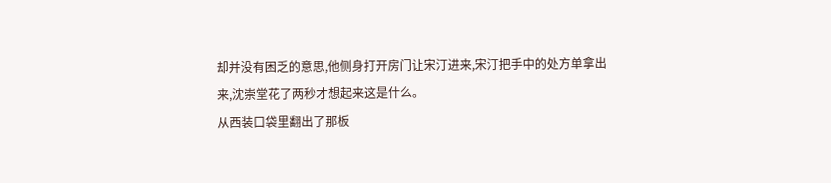却并没有困乏的意思,他侧身打开房门让宋汀进来,宋汀把手中的处方单拿出来,沈崇堂花了两秒才想起来这是什么。
从西装口袋里翻出了那板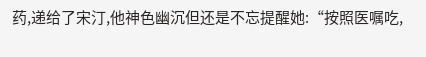药,递给了宋汀,他神色幽沉但还是不忘提醒她:“按照医嘱吃,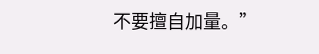不要擅自加量。”